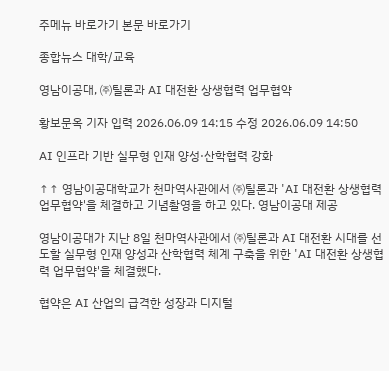주메뉴 바로가기 본문 바로가기

종합뉴스 대학/교육

영남이공대, ㈜틸론과 AI 대전환 상생협력 업무협약

황보문옥 기자 입력 2026.06.09 14:15 수정 2026.06.09 14:50

AI 인프라 기반 실무형 인재 양성·산학협력 강화

↑↑ 영남이공대학교가 천마역사관에서 ㈜틸론과 'AI 대전환 상생협력 업무협약'을 체결하고 기념촬영을 하고 있다. 영남이공대 제공

영남이공대가 지난 8일 천마역사관에서 ㈜틸론과 AI 대전환 시대를 선도할 실무형 인재 양성과 산학협력 체계 구축을 위한 'AI 대전환 상생협력 업무협약'을 체결했다.

협약은 AI 산업의 급격한 성장과 디지털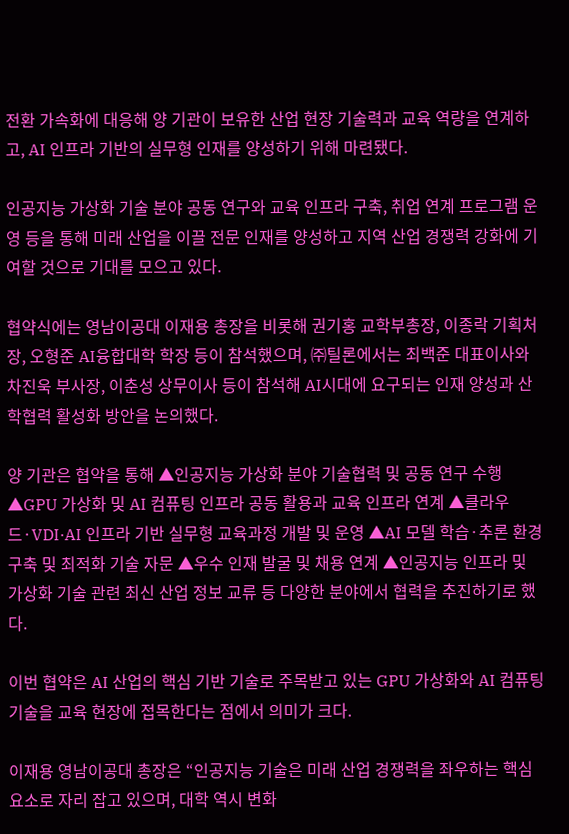전환 가속화에 대응해 양 기관이 보유한 산업 현장 기술력과 교육 역량을 연계하고, AI 인프라 기반의 실무형 인재를 양성하기 위해 마련됐다.

인공지능 가상화 기술 분야 공동 연구와 교육 인프라 구축, 취업 연계 프로그램 운영 등을 통해 미래 산업을 이끌 전문 인재를 양성하고 지역 산업 경쟁력 강화에 기여할 것으로 기대를 모으고 있다.

협약식에는 영남이공대 이재용 총장을 비롯해 권기홍 교학부총장, 이종락 기획처장, 오형준 AI융합대학 학장 등이 참석했으며, ㈜틸론에서는 최백준 대표이사와 차진욱 부사장, 이춘성 상무이사 등이 참석해 AI시대에 요구되는 인재 양성과 산학협력 활성화 방안을 논의했다.

양 기관은 협약을 통해 ▲인공지능 가상화 분야 기술협력 및 공동 연구 수행 ▲GPU 가상화 및 AI 컴퓨팅 인프라 공동 활용과 교육 인프라 연계 ▲클라우드·VDI·AI 인프라 기반 실무형 교육과정 개발 및 운영 ▲AI 모델 학습·추론 환경 구축 및 최적화 기술 자문 ▲우수 인재 발굴 및 채용 연계 ▲인공지능 인프라 및 가상화 기술 관련 최신 산업 정보 교류 등 다양한 분야에서 협력을 추진하기로 했다.

이번 협약은 AI 산업의 핵심 기반 기술로 주목받고 있는 GPU 가상화와 AI 컴퓨팅 기술을 교육 현장에 접목한다는 점에서 의미가 크다.

이재용 영남이공대 총장은 “인공지능 기술은 미래 산업 경쟁력을 좌우하는 핵심 요소로 자리 잡고 있으며, 대학 역시 변화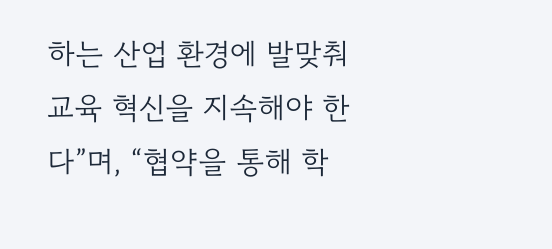하는 산업 환경에 발맞춰 교육 혁신을 지속해야 한다”며, “협약을 통해 학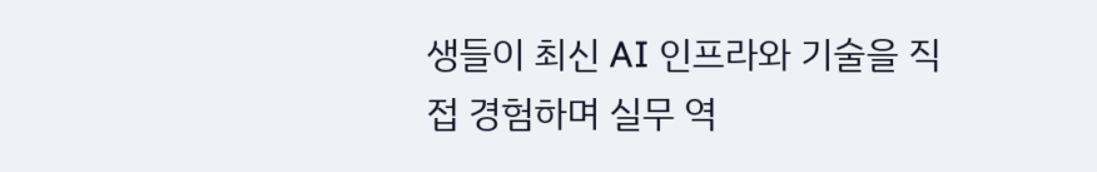생들이 최신 AI 인프라와 기술을 직접 경험하며 실무 역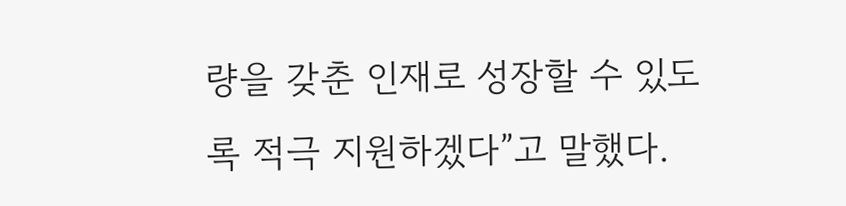량을 갖춘 인재로 성장할 수 있도록 적극 지원하겠다”고 말했다.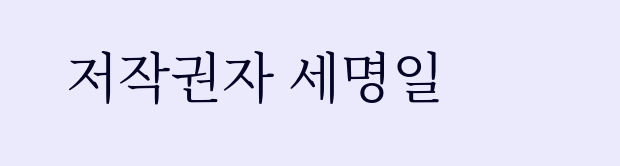저작권자 세명일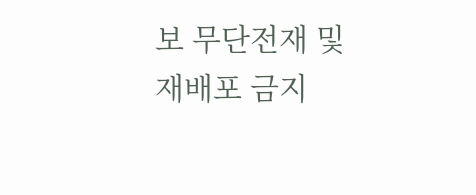보 무단전재 및 재배포 금지